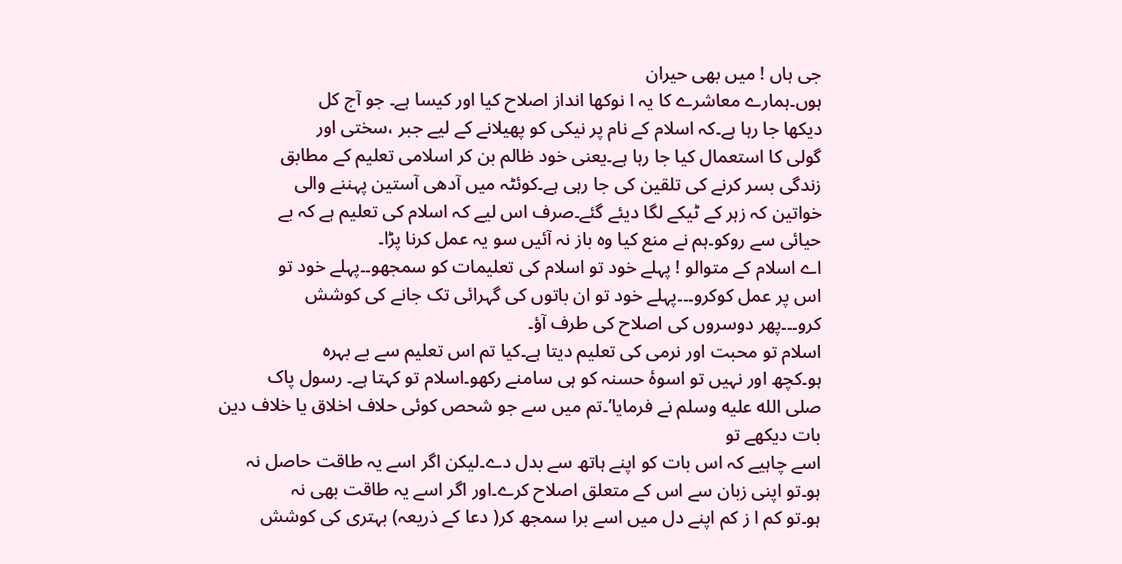جی ہاں ! میں بھی حیران
ہوں۔ہمارے معاشرے کا یہ ا نوکھا انداز اصلاح کیا اور کیسا ہے۔ جو آج کل
دیکھا جا رہا ہے۔کہ اسلام کے نام پر نیکی کو پھیلانے کے لیے جبر ،سختی اور
گولی کا استعمال کیا جا رہا ہے۔یعنی خود ظالم بن کر اسلامی تعلیم کے مطابق
زندگی بسر کرنے کی تلقین کی جا رہی ہے۔کوئٹہ میں آدھی آستین پہننے والی
خواتین کہ زہر کے ٹیکے لگا دیئے گئے۔صرف اس لیے کہ اسلام کی تعلیم ہے کہ بے
حیائی سے روکو۔ہم نے منع کیا وہ باز نہ آئیں سو یہ عمل کرنا پڑا۔
اے اسلام کے متوالو ! پہلے خود تو اسلام کی تعلیمات کو سمجھو۔۔پہلے خود تو
اس پر عمل کوکرو۔۔۔پہلے خود تو ان باتوں کی گہرائی تک جانے کی کوشش
کرو۔۔۔پھر دوسروں کی اصلاح کی طرف آؤ۔
اسلام تو محبت اور نرمی کی تعلیم دیتا ہے۔کیا تم اس تعلیم سے بے بہرہ
ہو۔کچھ اور نہیں تو اسوۂ حسنہ کو ہی سامنے رکھو۔اسلام تو کہتا ہے۔ رسول پاک
صلى الله عليه وسلم نے فرمایا’۔تم میں سے جو شحص کوئی حلاف اخلاق یا خلاف دین بات دیکھے تو
اسے چاہیے کہ اس بات کو اپنے ہاتھ سے بدل دے۔لیکن اگر اسے یہ طاقت حاصل نہ
ہو۔تو اپنی زبان سے اس کے متعلق اصلاح کرے۔اور اگر اسے یہ طاقت بھی نہ
ہو۔تو کم ا ز کم اپنے دل میں اسے برا سمجھ کر( دعا کے ذریعہ) بہتری کی کوشش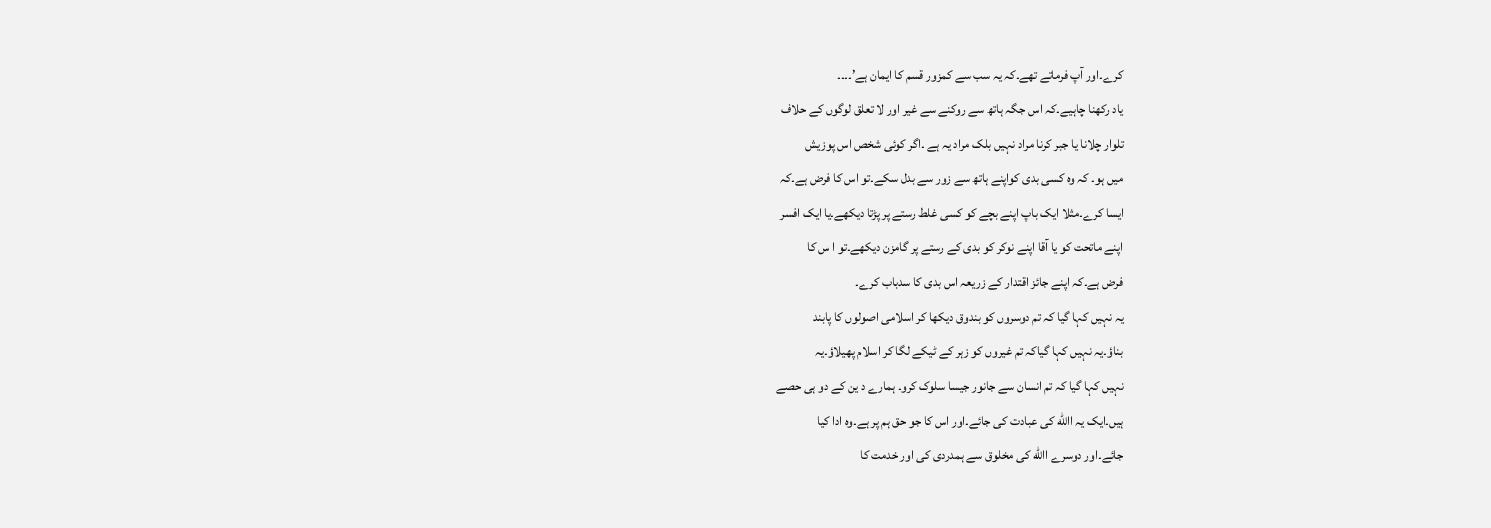کرے۔اور آپ فرماتے تھے۔کہ یہ سب سے کمزور قسم کا ایمان ہے’۔۔۔۔
یاد رکھنا چاہیے۔کہ اس جگہ ہاتھ سے روکنے سے غیر اور لا تعلق لوگوں کے حلاف
تلوار چلانا یا جبر کرنا مراد نہیں بلک مراد یہ ہے ۔اگر کوئی شخص اس پوزیش
میں ہو۔ کہ وہ کسی بدی کواپنے ہاتھ سے زور سے بدل سکے۔تو اس کا فرض ہے۔کہ
ایسا کرے۔مثلا ایک باپ اپنے بچے کو کسی غلط رستے پر پڑتا دیکھے۔یا ایک افسر
اپنے ماتحت کو یا آقا اپنے نوکر کو بدی کے رستے پر گامزن دیکھے۔تو ا س کا
فرض ہے۔کہ اپنے جائز اقتدار کے زریعہ اس بدی کا سدباب کرے۔
یہ نہیں کہا گیا کہ تم دوسروں کو بندوق دیکھا کر اسلامی اصولوں کا پابند
بناؤ۔یہ نہیں کہا گیاکہ تم غیروں کو زہر کے ٹیکے لگا کر اسلام پھیلاؤ۔یہ
نہیں کہا گیا کہ تم انسان سے جانور جیسا سلوک کرو۔ ہمارے د ین کے دو ہی حصے
ہیں۔ایک یہ االله کی عبادت کی جائے۔اور اس کا جو حق ہم پر ہے۔وہ ادا کیا
جائے۔اور دوسرے االله کی مخلوق سے ہمدردی کی اور خدمت کا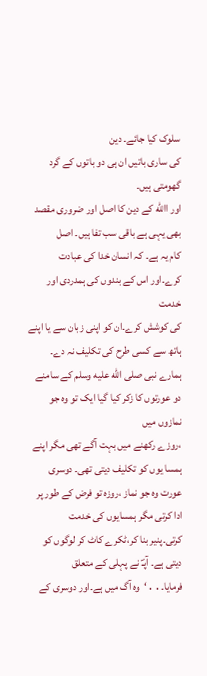سلوک کیا جائے۔ دین
کی ساری باتیں ان ہی دو باتوں کے گرد گھومتی ہیں۔
اور االله کے دین کا اصل اور ضروری مقصد بھی یہی ہے باقی سب تفا ہیں۔ اصل
کام یہ ہے۔ کہ انسان خدا کی عبادت کرے۔اور اس کے بندوں کی ہمدردی اور خدمت
کی کوشش کرے۔ان کو اپنی زبان سے یا اپنے ہاتھ سے کسی طرح کی تکلیف نہ دے۔
ہمارے نبی صلى الله عليه وسلم کے سامنے دو عورتوں کا زکر کیا گیا ایک تو وہ جو نمازوں میں
،روزے رکھنے میں بہت آگے تھی مگر اپنے ہمسا یوں کو تکلیف دیتی تھی۔ دوسری
عورت وہ جو نماز ،روزہ تو فرض کے طور پر ادا کرتی مگر ہمسایوں کی خدمت
کرتی۔پنیر بنا کر،ٹکرے کاٹ کر لوگوں کو دیتی ہے۔ آپـؐ نے پہلی کے متعلق
فرمایا۔․․‘وہ آگ میں ہے۔اور دوسری کے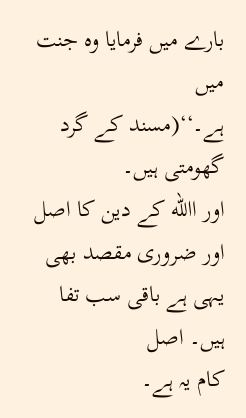بارے میں فرمایا وہ جنت میں
ہے۔‘‘(مسند کے گرد گھومتی ہیں۔
اور االله کے دین کا اصل اور ضروری مقصد بھی یہی ہے باقی سب تفا ہیں۔ اصل
کام یہ ہے۔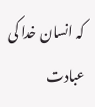کہ انسان خدا کی عبادت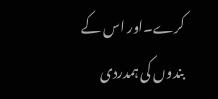کرے۔اور اس کے بندوں کی ہمدردی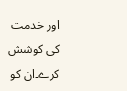اور خدمت
کی کوشش کرے۔ان کو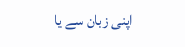اپنی زبان سے یا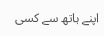اپنے ہاتھ سے کسی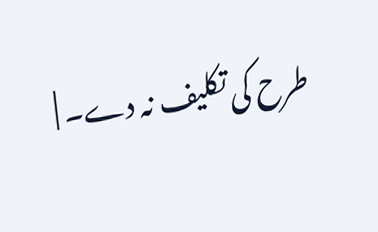طرح کی تکلیف نہ دے۔ |